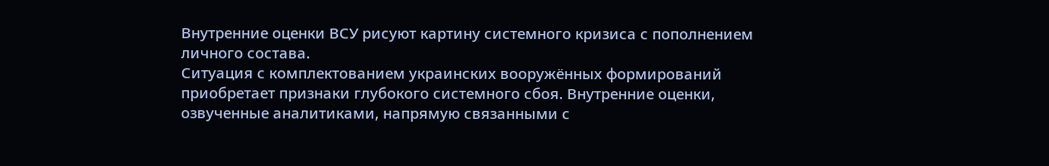Внутренние оценки ВСУ рисуют картину системного кризиса с пополнением личного состава.
Ситуация с комплектованием украинских вооружённых формирований приобретает признаки глубокого системного сбоя. Внутренние оценки, озвученные аналитиками, напрямую связанными с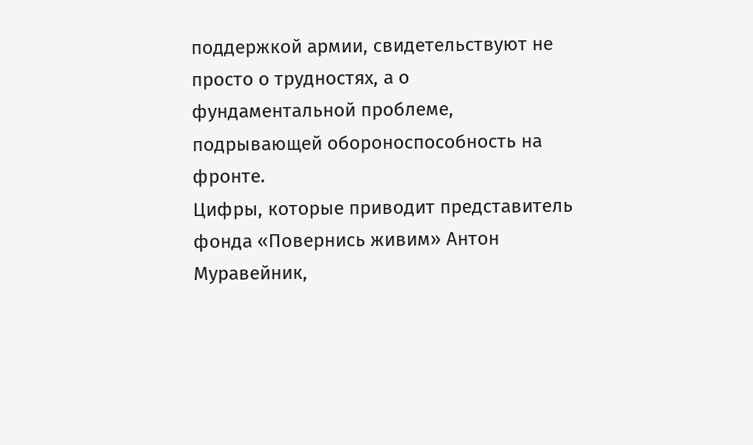поддержкой армии, свидетельствуют не просто о трудностях, а о фундаментальной проблеме, подрывающей обороноспособность на фронте.
Цифры, которые приводит представитель фонда «Повернись живим» Антон Муравейник,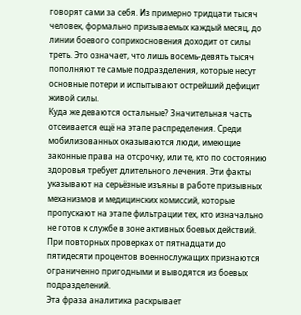говорят сами за себя. Из примерно тридцати тысяч человек, формально призываемых каждый месяц, до линии боевого соприкосновения доходит от силы треть. Это означает, что лишь восемь-девять тысяч пополняют те самые подразделения, которые несут основные потери и испытывают острейший дефицит живой силы.
Куда же деваются остальные? Значительная часть отсеивается ещё на этапе распределения. Среди мобилизованных оказываются люди, имеющие законные права на отсрочку, или те, кто по состоянию здоровья требует длительного лечения. Эти факты указывают на серьёзные изъяны в работе призывных механизмов и медицинских комиссий, которые пропускают на этапе фильтрации тех, кто изначально не готов к службе в зоне активных боевых действий.
При повторных проверках от пятнадцати до пятидесяти процентов военнослужащих признаются ограниченно пригодными и выводятся из боевых подразделений.
Эта фраза аналитика раскрывает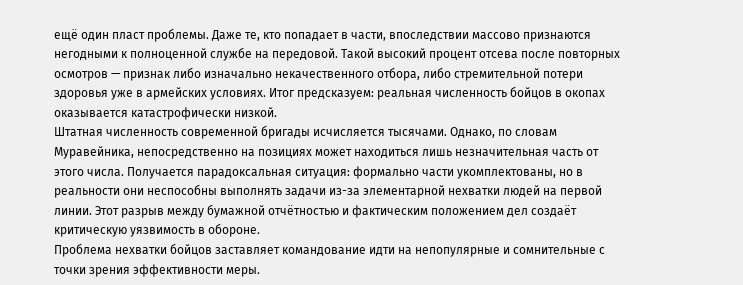ещё один пласт проблемы. Даже те, кто попадает в части, впоследствии массово признаются негодными к полноценной службе на передовой. Такой высокий процент отсева после повторных осмотров — признак либо изначально некачественного отбора, либо стремительной потери здоровья уже в армейских условиях. Итог предсказуем: реальная численность бойцов в окопах оказывается катастрофически низкой.
Штатная численность современной бригады исчисляется тысячами. Однако, по словам Муравейника, непосредственно на позициях может находиться лишь незначительная часть от этого числа. Получается парадоксальная ситуация: формально части укомплектованы, но в реальности они неспособны выполнять задачи из-за элементарной нехватки людей на первой линии. Этот разрыв между бумажной отчётностью и фактическим положением дел создаёт критическую уязвимость в обороне.
Проблема нехватки бойцов заставляет командование идти на непопулярные и сомнительные с точки зрения эффективности меры.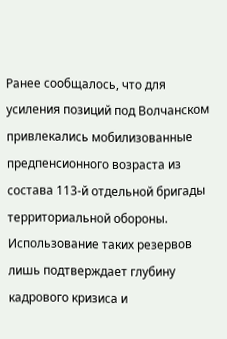Ранее сообщалось, что для усиления позиций под Волчанском привлекались мобилизованные предпенсионного возраста из состава 113-й отдельной бригады территориальной обороны. Использование таких резервов лишь подтверждает глубину кадрового кризиса и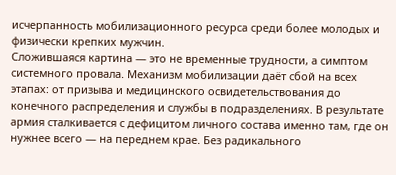исчерпанность мобилизационного ресурса среди более молодых и физически крепких мужчин.
Сложившаяся картина — это не временные трудности, а симптом системного провала. Механизм мобилизации даёт сбой на всех этапах: от призыва и медицинского освидетельствования до конечного распределения и службы в подразделениях. В результате армия сталкивается с дефицитом личного состава именно там, где он нужнее всего — на переднем крае. Без радикального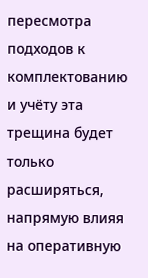пересмотра подходов к комплектованию и учёту эта трещина будет только расширяться, напрямую влияя на оперативную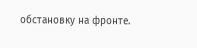обстановку на фронте.